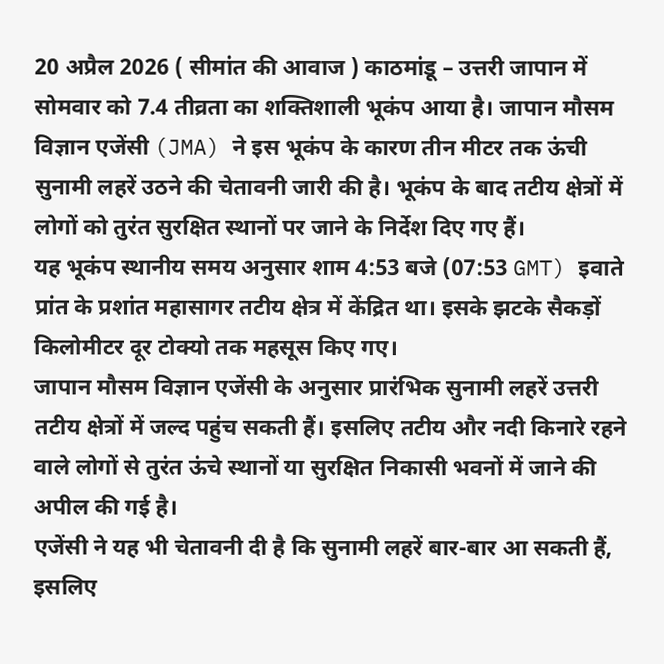20 अप्रैल 2026 ( सीमांत की आवाज ) काठमांडू – उत्तरी जापान में सोमवार को 7.4 तीव्रता का शक्तिशाली भूकंप आया है। जापान मौसम विज्ञान एजेंसी (JMA) ने इस भूकंप के कारण तीन मीटर तक ऊंची सुनामी लहरें उठने की चेतावनी जारी की है। भूकंप के बाद तटीय क्षेत्रों में लोगों को तुरंत सुरक्षित स्थानों पर जाने के निर्देश दिए गए हैं।
यह भूकंप स्थानीय समय अनुसार शाम 4:53 बजे (07:53 GMT) इवाते प्रांत के प्रशांत महासागर तटीय क्षेत्र में केंद्रित था। इसके झटके सैकड़ों किलोमीटर दूर टोक्यो तक महसूस किए गए।
जापान मौसम विज्ञान एजेंसी के अनुसार प्रारंभिक सुनामी लहरें उत्तरी तटीय क्षेत्रों में जल्द पहुंच सकती हैं। इसलिए तटीय और नदी किनारे रहने वाले लोगों से तुरंत ऊंचे स्थानों या सुरक्षित निकासी भवनों में जाने की अपील की गई है।
एजेंसी ने यह भी चेतावनी दी है कि सुनामी लहरें बार-बार आ सकती हैं, इसलिए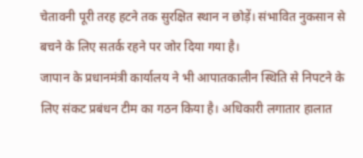चेतावनी पूरी तरह हटने तक सुरक्षित स्थान न छोड़ें। संभावित नुकसान से बचने के लिए सतर्क रहने पर जोर दिया गया है।
जापान के प्रधानमंत्री कार्यालय ने भी आपातकालीन स्थिति से निपटने के लिए संकट प्रबंधन टीम का गठन किया है। अधिकारी लगातार हालात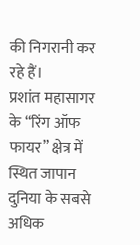की निगरानी कर रहे हैं।
प्रशांत महासागर के “रिंग ऑफ फायर” क्षेत्र में स्थित जापान दुनिया के सबसे अधिक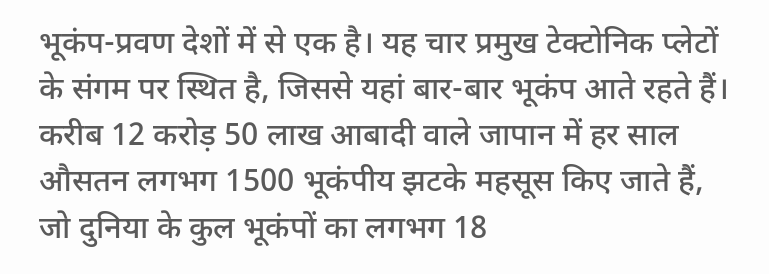भूकंप-प्रवण देशों में से एक है। यह चार प्रमुख टेक्टोनिक प्लेटों के संगम पर स्थित है, जिससे यहां बार-बार भूकंप आते रहते हैं।
करीब 12 करोड़ 50 लाख आबादी वाले जापान में हर साल औसतन लगभग 1500 भूकंपीय झटके महसूस किए जाते हैं, जो दुनिया के कुल भूकंपों का लगभग 18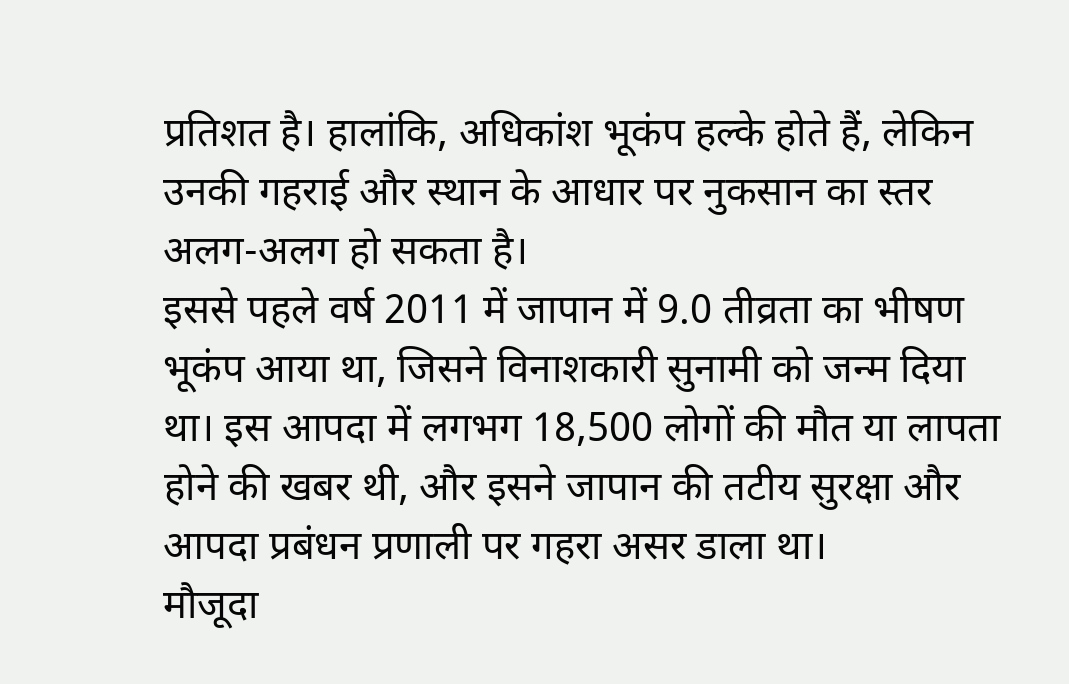प्रतिशत है। हालांकि, अधिकांश भूकंप हल्के होते हैं, लेकिन उनकी गहराई और स्थान के आधार पर नुकसान का स्तर अलग-अलग हो सकता है।
इससे पहले वर्ष 2011 में जापान में 9.0 तीव्रता का भीषण भूकंप आया था, जिसने विनाशकारी सुनामी को जन्म दिया था। इस आपदा में लगभग 18,500 लोगों की मौत या लापता होने की खबर थी, और इसने जापान की तटीय सुरक्षा और आपदा प्रबंधन प्रणाली पर गहरा असर डाला था।
मौजूदा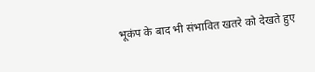भूकंप के बाद भी संभावित खतरे को देखते हुए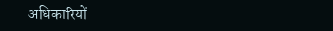अधिकारियों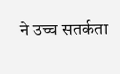ने उच्च सतर्कता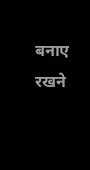बनाए रखने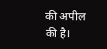की अपील की है।